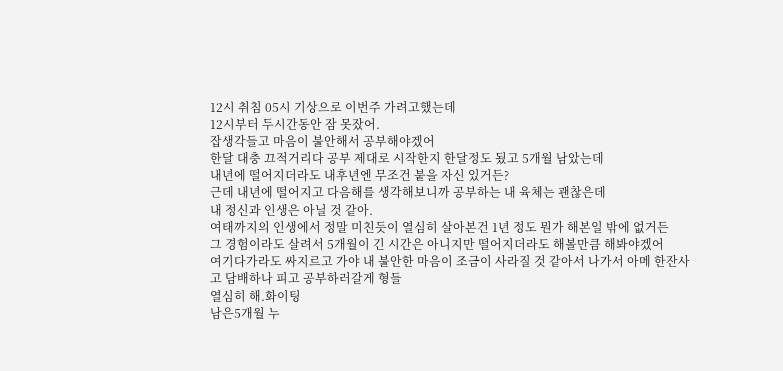12시 취침 05시 기상으로 이번주 가려고했는데
12시부터 두시간동안 잠 못잤어.
잡생각들고 마음이 불안해서 공부해야겠어
한달 대충 끄적거리다 공부 제대로 시작한지 한달정도 됬고 5개월 남았는데
내년에 떨어지더라도 내후년엔 무조건 붙을 자신 있거든?
근데 내년에 떨어지고 다음해를 생각해보니까 공부하는 내 육체는 괜찮은데
내 정신과 인생은 아닐 것 같아.
여태까지의 인생에서 정말 미친듯이 열심히 살아본건 1년 정도 뭔가 해본일 밖에 없거든
그 경험이라도 살려서 5개월이 긴 시간은 아니지만 떨어지더라도 해볼만큼 해봐야겠어
여기다가라도 싸지르고 가야 내 불안한 마음이 조금이 사라질 것 같아서 나가서 아메 한잔사고 담배하나 피고 공부하러갈게 형들
열심히 해.화이팅
남은5개월 누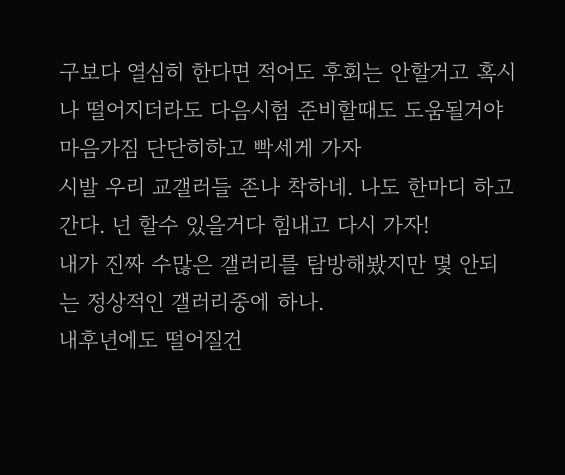구보다 열심히 한다면 적어도 후회는 안할거고 혹시나 떨어지더라도 다음시험 준비할때도 도움될거야 마음가짐 단단히하고 빡세게 가자
시발 우리 교갤러들 존나 착하네. 나도 한마디 하고 간다. 넌 할수 있을거다 힘내고 다시 가자!
내가 진짜 수많은 갤러리를 탐방해봤지만 몇 안되는 정상적인 갤러리중에 하나.
내후년에도 떨어질건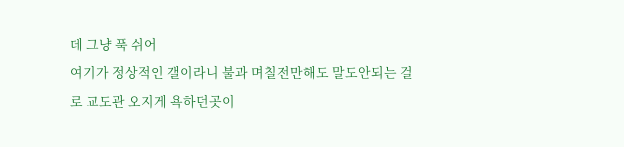데 그냥 푹 쉬어
여기가 정상적인 갤이라니 불과 며칠전만해도 말도안되는 걸로 교도관 오지게 욕하던곳이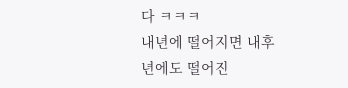다 ㅋㅋㅋ
내년에 떨어지면 내후년에도 떨어진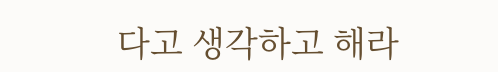다고 생각하고 해라